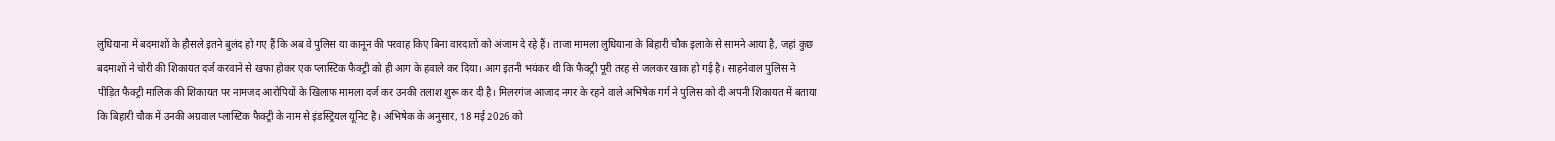लुधियाना में बदमाशों के हौसले इतने बुलंद हो गए हैं कि अब वे पुलिस या कानून की परवाह किए बिना वारदातों को अंजाम दे रहे हैं। ताजा मामला लुधियाना के बिहारी चौक इलाके से सामने आया है, जहां कुछ बदमाशों ने चोरी की शिकायत दर्ज करवाने से खफा होकर एक प्लास्टिक फैक्ट्री को ही आग के हवाले कर दिया। आग इतनी भयंकर थी कि फैक्ट्री पूरी तरह से जलकर खाक हो गई है। साहनेवाल पुलिस ने पीड़ित फैक्ट्री मालिक की शिकायत पर नामजद आरोपियों के खिलाफ मामला दर्ज कर उनकी तलाश शुरू कर दी है। मिलरगंज आजाद नगर के रहने वाले अभिषेक गर्ग ने पुलिस को दी अपनी शिकायत में बताया कि बिहारी चौक में उनकी अग्रवाल प्लास्टिक फैक्ट्री के नाम से इंडस्ट्रियल यूनिट है। अभिषेक के अनुसार, 18 मई 2026 को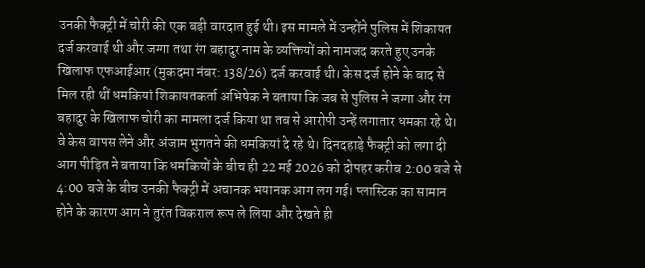उनकी फैक्ट्री में चोरी की एक बड़ी वारदात हुई थी। इस मामले में उन्होंने पुलिस में शिकायत दर्ज करवाई थी और जग्गा तथा रंग बहादुर नाम के व्यक्तियों को नामजद करते हुए उनके खिलाफ एफआईआर (मुकदमा नंबर: 138/26) दर्ज करवाई थी। केस दर्ज होने के बाद से मिल रही थीं धमकियां शिकायतकर्ता अभिषेक ने बताया कि जब से पुलिस ने जग्गा और रंग बहादुर के खिलाफ चोरी का मामला दर्ज किया था तब से आरोपी उन्हें लगातार धमका रहे थे। वे केस वापस लेने और अंजाम भुगतने की धमकियां दे रहे थे। दिनदहाड़े फैक्ट्री को लगा दी आग पीड़ित ने बताया कि धमकियों के बीच ही 22 मई 2026 को दोपहर करीब 2:00 बजे से 4:00 बजे के बीच उनकी फैक्ट्री में अचानक भयानक आग लग गई। प्लास्टिक का सामान होने के कारण आग ने तुरंत विकराल रूप ले लिया और देखते ही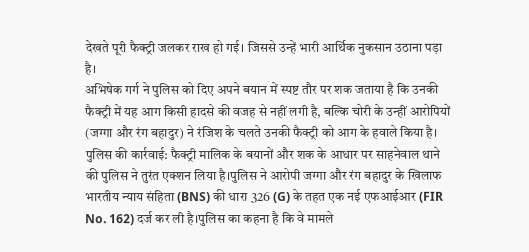देखते पूरी फैक्ट्री जलकर राख हो गई। जिससे उन्हें भारी आर्थिक नुकसान उठाना पड़ा है।
अभिषेक गर्ग ने पुलिस को दिए अपने बयान में स्पष्ट तौर पर शक जताया है कि उनकी फैक्ट्री में यह आग किसी हादसे की वजह से नहीं लगी है, बल्कि चोरी के उन्हीं आरोपियों (जग्गा और रंग बहादुर) ने रंजिश के चलते उनकी फैक्ट्री को आग के हवाले किया है। पुलिस की कार्रवाई: फैक्ट्री मालिक के बयानों और शक के आधार पर साहनेवाल थाने की पुलिस ने तुरंत एक्शन लिया है।पुलिस ने आरोपी जग्गा और रंग बहादुर के खिलाफ भारतीय न्याय संहिता (BNS) की धारा 326 (G) के तहत एक नई एफआईआर (FIR No. 162) दर्ज कर ली है।पुलिस का कहना है कि वे मामले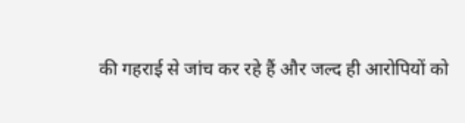की गहराई से जांच कर रहे हैं और जल्द ही आरोपियों को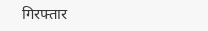गिरफ्तार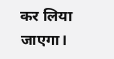कर लिया जाएगा।